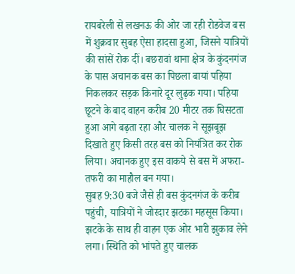रायबरेली से लखनऊ की ओर जा रही रोडवेज बस में शुक्रवार सुबह ऐसा हादसा हुआ, जिसने यात्रियों की सांसें रोक दीं। बछरावां थाना क्षेत्र के कुंदनगंज के पास अचानक बस का पिछला बायां पहिया निकलकर सड़क किनारे दूर लुढ़क गया। पहिया छूटने के बाद वाहन करीब 20 मीटर तक घिसटता हुआ आगे बढ़ता रहा और चालक ने सूझबूझ दिखाते हुए किसी तरह बस को नियंत्रित कर रोक लिया। अचानक हुए इस वाकये से बस में अफरा-तफरी का माहौल बन गया।
सुबह 9:30 बजे जैसे ही बस कुंदनगंज के करीब पहुंची, यात्रियों ने जोरदार झटका महसूस किया। झटके के साथ ही वाहन एक ओर भारी झुकाव लेने लगा। स्थिति को भांपते हुए चालक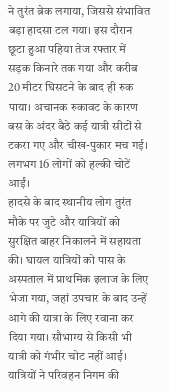ने तुरंत ब्रेक लगाया, जिससे संभावित बड़ा हादसा टल गया। इस दौरान छूटा हुआ पहिया तेज रफ्तार में सड़क किनारे तक गया और करीब 20 मीटर घिसटने के बाद ही रुक पाया। अचानक रुकावट के कारण बस के अंदर बैठे कई यात्री सीटों से टकरा गए और चीख-पुकार मच गई। लगभग 16 लोगों को हल्की चोटें आईं।
हादसे के बाद स्थानीय लोग तुरंत मौके पर जुटे और यात्रियों को सुरक्षित बाहर निकालने में सहायता की। घायल यात्रियों को पास के अस्पताल में प्राथमिक इलाज के लिए भेजा गया, जहां उपचार के बाद उन्हें आगे की यात्रा के लिए रवाना कर दिया गया। सौभाग्य से किसी भी यात्री को गंभीर चोट नहीं आई। यात्रियों ने परिवहन निगम की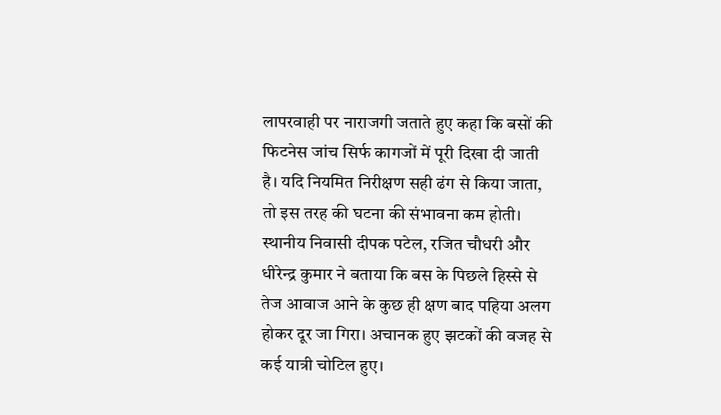लापरवाही पर नाराजगी जताते हुए कहा कि बसों की फिटनेस जांच सिर्फ कागजों में पूरी दिखा दी जाती है। यदि नियमित निरीक्षण सही ढंग से किया जाता, तो इस तरह की घटना की संभावना कम होती।
स्थानीय निवासी दीपक पटेल, रजित चौधरी और धीरेन्द्र कुमार ने बताया कि बस के पिछले हिस्से से तेज आवाज आने के कुछ ही क्षण बाद पहिया अलग होकर दूर जा गिरा। अचानक हुए झटकों की वजह से कई यात्री चोटिल हुए।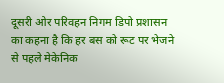दूसरी ओर परिवहन निगम डिपो प्रशासन का कहना है कि हर बस को रूट पर भेजने से पहले मेकेनिक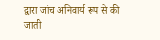द्वारा जांच अनिवार्य रूप से की जाती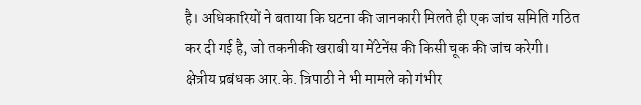है। अधिकारियों ने बताया कि घटना की जानकारी मिलते ही एक जांच समिति गठित कर दी गई है, जो तकनीकी खराबी या मेंटेनेंस की किसी चूक की जांच करेगी। क्षेत्रीय प्रबंधक आर.के. त्रिपाठी ने भी मामले को गंभीर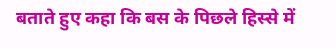बताते हुए कहा कि बस के पिछले हिस्से में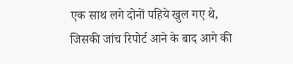एक साथ लगे दोनों पहिये खुल गए थे, जिसकी जांच रिपोर्ट आने के बाद आगे की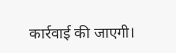कार्रवाई की जाएगी।